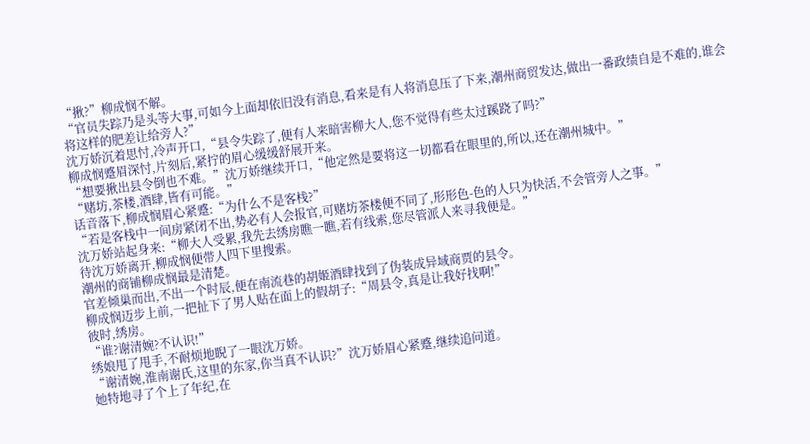“揪?”柳成悯不解。
“官员失踪乃是头等大事,可如今上面却依旧没有消息,看来是有人将消息压了下来,潮州商贸发达,做出一番政绩自是不难的,谁会将这样的肥差让给旁人?”
沈万娇沉着思忖,冷声开口,“县令失踪了,便有人来暗害柳大人,您不觉得有些太过蹊跷了吗?”
柳成悯蹙眉深忖,片刻后,紧拧的眉心缓缓舒展开来。
“想要揪出县令倒也不难。”沈万娇继续开口,“他定然是要将这一切都看在眼里的,所以,还在潮州城中。”
“赌坊,茶楼,酒肆,皆有可能。”
话音落下,柳成悯眉心紧蹙:“为什么不是客栈?”
“若是客栈中一间房紧闭不出,势必有人会报官,可赌坊茶楼便不同了,形形色-色的人只为快活,不会管旁人之事。”
沈万娇站起身来:“柳大人受累,我先去绣房瞧一瞧,若有线索,您尽管派人来寻我便是。”
待沈万娇离开,柳成悯便带人四下里搜索。
潮州的商铺柳成悯最是清楚。
官差倾巢而出,不出一个时辰,便在南流巷的胡姬酒肆找到了伪装成异域商贾的县令。
柳成悯迈步上前,一把扯下了男人贴在面上的假胡子:“周县令,真是让我好找啊!”
彼时,绣房。
“谁?谢清婉?不认识!”
绣娘甩了甩手,不耐烦地睨了一眼沈万娇。
“谢清婉,淮南谢氏,这里的东家,你当真不认识?”沈万娇眉心紧蹙,继续追问道。
她特地寻了个上了年纪,在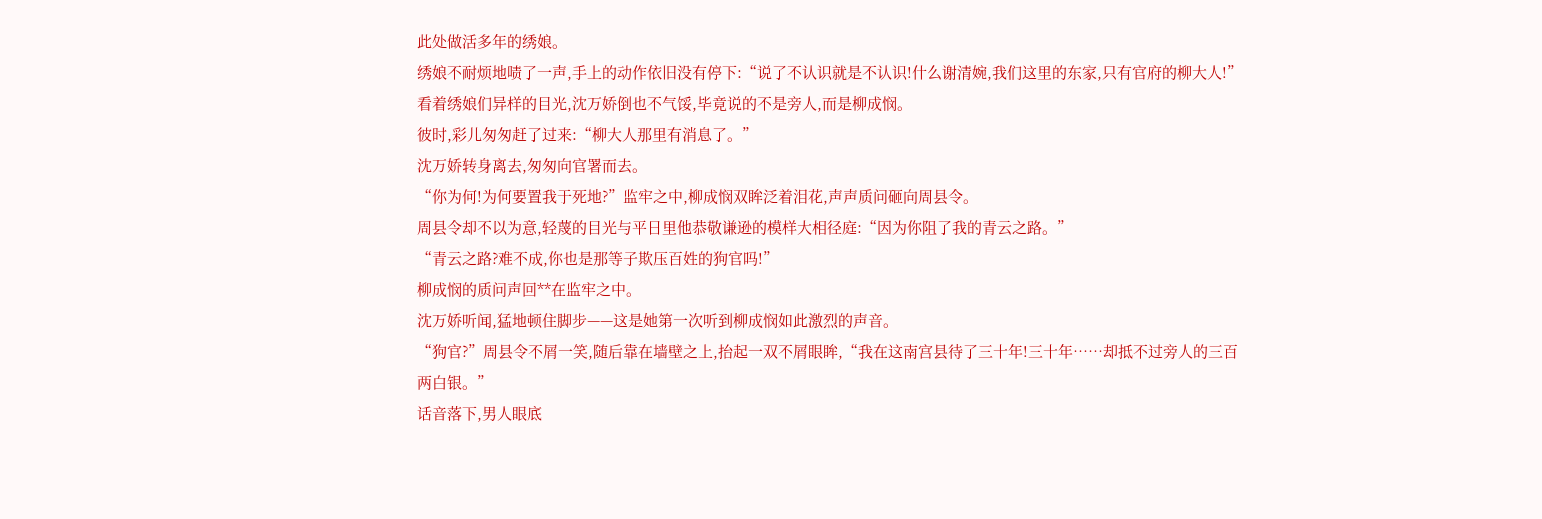此处做活多年的绣娘。
绣娘不耐烦地啧了一声,手上的动作依旧没有停下:“说了不认识就是不认识!什么谢清婉,我们这里的东家,只有官府的柳大人!”
看着绣娘们异样的目光,沈万娇倒也不气馁,毕竟说的不是旁人,而是柳成悯。
彼时,彩儿匆匆赶了过来:“柳大人那里有消息了。”
沈万娇转身离去,匆匆向官署而去。
“你为何!为何要置我于死地?”监牢之中,柳成悯双眸泛着泪花,声声质问砸向周县令。
周县令却不以为意,轻蔑的目光与平日里他恭敬谦逊的模样大相径庭:“因为你阻了我的青云之路。”
“青云之路?难不成,你也是那等子欺压百姓的狗官吗!”
柳成悯的质问声回**在监牢之中。
沈万娇听闻,猛地顿住脚步——这是她第一次听到柳成悯如此激烈的声音。
“狗官?”周县令不屑一笑,随后靠在墙壁之上,抬起一双不屑眼眸,“我在这南宫县待了三十年!三十年……却抵不过旁人的三百两白银。”
话音落下,男人眼底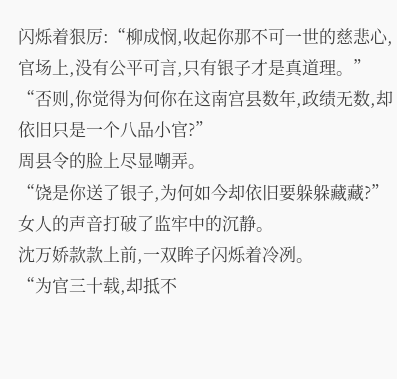闪烁着狠厉:“柳成悯,收起你那不可一世的慈悲心,官场上,没有公平可言,只有银子才是真道理。”
“否则,你觉得为何你在这南宫县数年,政绩无数,却依旧只是一个八品小官?”
周县令的脸上尽显嘲弄。
“饶是你送了银子,为何如今却依旧要躲躲藏藏?”女人的声音打破了监牢中的沉静。
沈万娇款款上前,一双眸子闪烁着冷冽。
“为官三十载,却抵不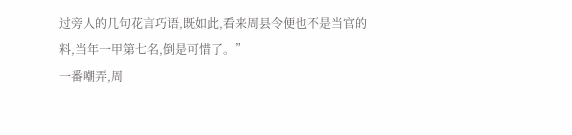过旁人的几句花言巧语,既如此,看来周县令便也不是当官的料,当年一甲第七名,倒是可惜了。”
一番嘲弄,周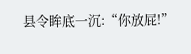县令眸底一沉:“你放屁!”